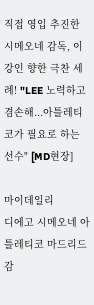직접 영입 추진한 시메오네 감독, 이강인 향한 극찬 세례! "LEE 노력하고 겸손해...아틀레티코가 필요로 하는 선수" [MD현장]

마이데일리
디에고 시메오네 아틀레티코 마드리드 감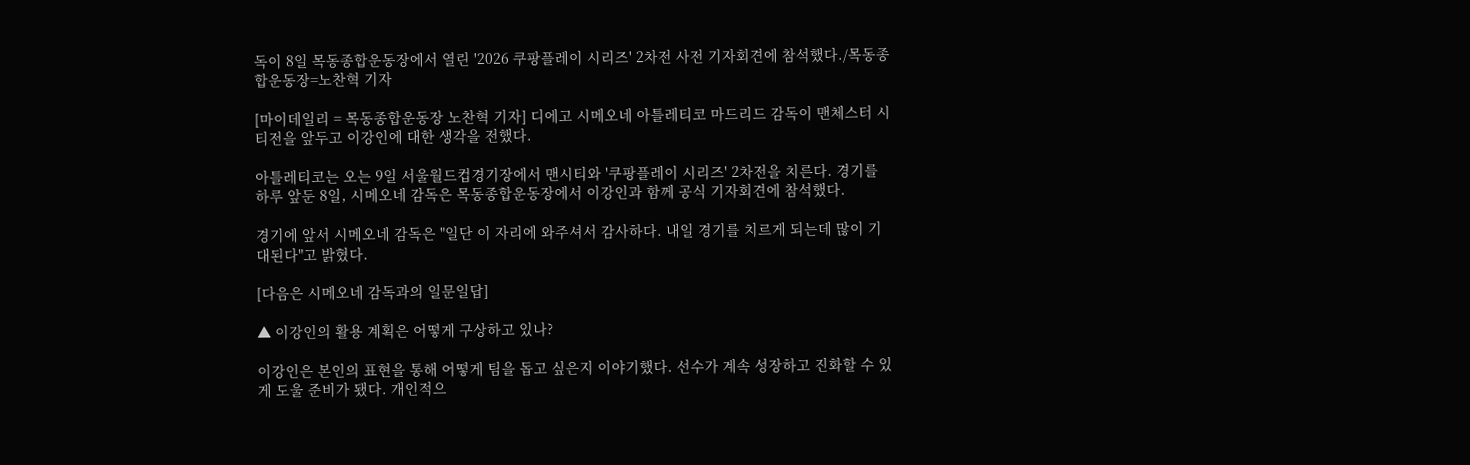독이 8일 목동종합운동장에서 열린 '2026 쿠팡플레이 시리즈' 2차전 사전 기자회견에 참석했다./목동종합운동장=노찬혁 기자

[마이데일리 = 목동종합운동장 노찬혁 기자] 디에고 시메오네 아틀레티코 마드리드 감독이 맨체스터 시티전을 앞두고 이강인에 대한 생각을 전했다.

아틀레티코는 오는 9일 서울월드컵경기장에서 맨시티와 '쿠팡플레이 시리즈' 2차전을 치른다. 경기를 하루 앞둔 8일, 시메오네 감독은 목동종합운동장에서 이강인과 함께 공식 기자회견에 참석했다.

경기에 앞서 시메오네 감독은 "일단 이 자리에 와주셔서 감사하다. 내일 경기를 치르게 되는데 많이 기대된다"고 밝혔다.

[다음은 시메오네 감독과의 일문일답]

▲ 이강인의 활용 계획은 어떻게 구상하고 있나?

이강인은 본인의 표현을 통해 어떻게 팀을 돕고 싶은지 이야기했다. 선수가 계속 성장하고 진화할 수 있게 도울 준비가 됐다. 개인적으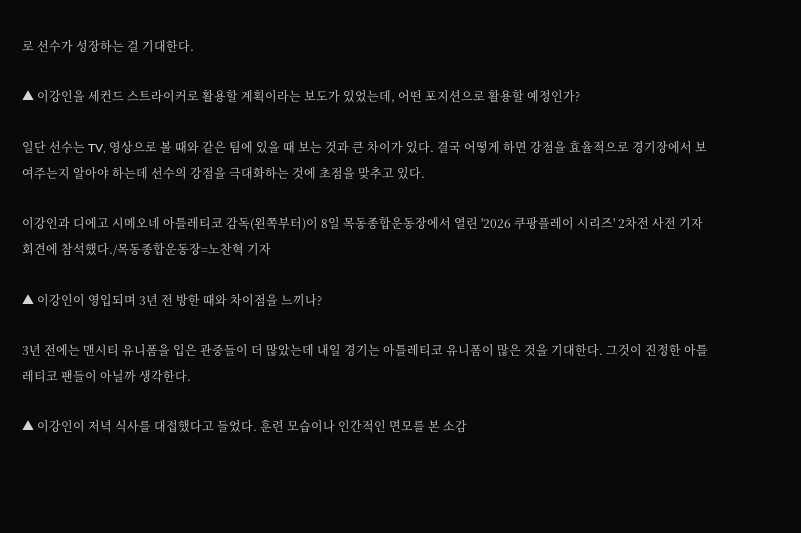로 선수가 성장하는 걸 기대한다.

▲ 이강인을 세컨드 스트라이커로 활용할 계획이라는 보도가 있었는데, 어떤 포지션으로 활용할 예정인가?

일단 선수는 TV, 영상으로 볼 때와 같은 팀에 있을 때 보는 것과 큰 차이가 있다. 결국 어떻게 하면 강점을 효율적으로 경기장에서 보여주는지 알아야 하는데 선수의 강점을 극대화하는 것에 초점을 맞추고 있다.

이강인과 디에고 시메오네 아틀레티코 감독(왼쪽부터)이 8일 목동종합운동장에서 열린 '2026 쿠팡플레이 시리즈' 2차전 사전 기자회견에 참석했다./목동종합운동장=노찬혁 기자

▲ 이강인이 영입되며 3년 전 방한 때와 차이점을 느끼나?

3년 전에는 맨시티 유니폼을 입은 관중들이 더 많았는데 내일 경기는 아틀레티코 유니폼이 많은 것을 기대한다. 그것이 진정한 아틀레티코 팬들이 아닐까 생각한다.

▲ 이강인이 저녁 식사를 대접했다고 들었다. 훈련 모습이나 인간적인 면모를 본 소감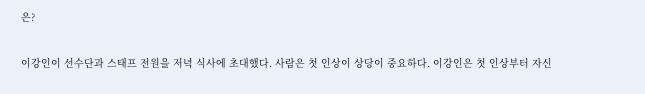은?

이강인이 선수단과 스태프 전원을 저녁 식사에 초대했다. 사람은 첫 인상이 상당이 중요하다. 이강인은 첫 인상부터 자신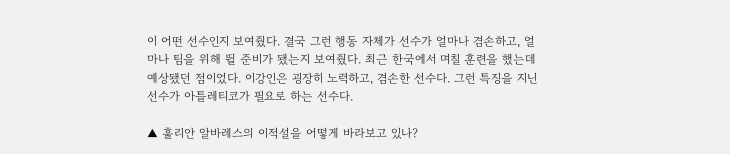이 어떤 선수인지 보여줬다. 결국 그런 행동 자체가 선수가 얼마나 겸손하고, 얼마나 팀을 위해 뛸 준비가 됐는지 보여줬다. 최근 한국에서 며칠 훈련을 했는데 예상됐던 점이었다. 이강인은 굉장히 노력하고, 겸손한 선수다. 그런 특징을 지닌 선수가 아틀레티코가 필요로 하는 선수다.

▲ 훌리안 알바레스의 이적설을 어떻게 바라보고 있나?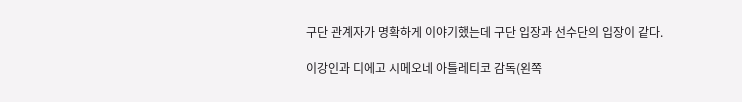구단 관계자가 명확하게 이야기했는데 구단 입장과 선수단의 입장이 같다.

이강인과 디에고 시메오네 아틀레티코 감독(왼쪽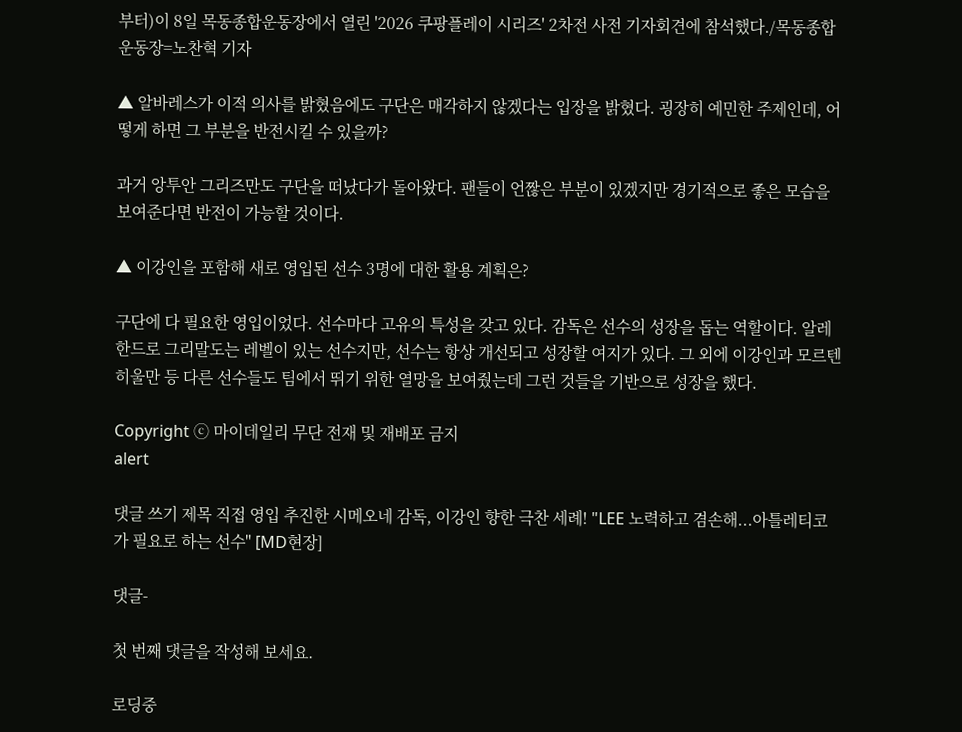부터)이 8일 목동종합운동장에서 열린 '2026 쿠팡플레이 시리즈' 2차전 사전 기자회견에 참석했다./목동종합운동장=노찬혁 기자

▲ 알바레스가 이적 의사를 밝혔음에도 구단은 매각하지 않겠다는 입장을 밝혔다. 굉장히 예민한 주제인데, 어떻게 하면 그 부분을 반전시킬 수 있을까?

과거 앙투안 그리즈만도 구단을 떠났다가 돌아왔다. 팬들이 언짢은 부분이 있겠지만 경기적으로 좋은 모습을 보여준다면 반전이 가능할 것이다.

▲ 이강인을 포함해 새로 영입된 선수 3명에 대한 활용 계획은?

구단에 다 필요한 영입이었다. 선수마다 고유의 특성을 갖고 있다. 감독은 선수의 성장을 돕는 역할이다. 알레한드로 그리말도는 레벨이 있는 선수지만, 선수는 항상 개선되고 성장할 여지가 있다. 그 외에 이강인과 모르텐 히울만 등 다른 선수들도 팀에서 뛰기 위한 열망을 보여줬는데 그런 것들을 기반으로 성장을 했다.

Copyright ⓒ 마이데일리 무단 전재 및 재배포 금지
alert

댓글 쓰기 제목 직접 영입 추진한 시메오네 감독, 이강인 향한 극찬 세례! "LEE 노력하고 겸손해...아틀레티코가 필요로 하는 선수" [MD현장]

댓글-

첫 번째 댓글을 작성해 보세요.

로딩중